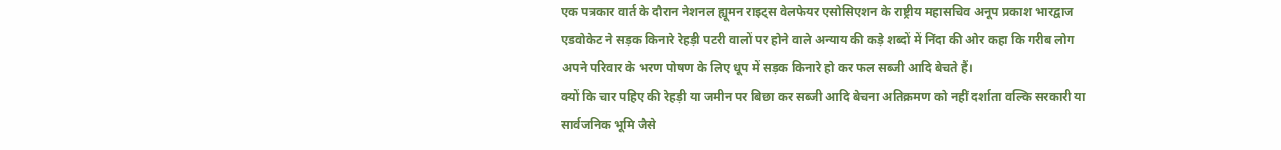एक पत्रकार वार्त के दौरान नेशनल ह्यूमन राइट्स वेलफेयर एसोसिएशन के राष्ट्रीय महासचिव अनूप प्रकाश भारद्वाज एडवोकेट ने सड़क किनारे रेहड़ी पटरी वालों पर होने वाले अन्याय की कड़े शब्दों में निंदा की ओर कहा कि गरीब लोग अपने परिवार के भरण पोषण के लिए धूप में सड़क किनारे हो कर फल सब्जी आदि बेचते हैं।
क्यों कि चार पहिए की रेहड़ी या जमीन पर बिछा कर सब्जी आदि बेचना अतिक्रमण को नहीं दर्शाता वल्कि सरकारी या सार्वजनिक भूमि जैसे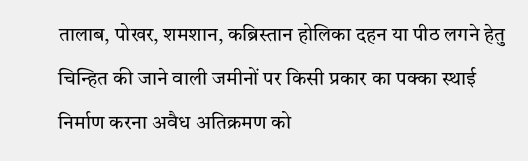तालाब, पोखर, शमशान, कब्रिस्तान होलिका दहन या पीठ लगने हेतु चिन्हित की जाने वाली जमीनों पर किसी प्रकार का पक्का स्थाई निर्माण करना अवैध अतिक्रमण को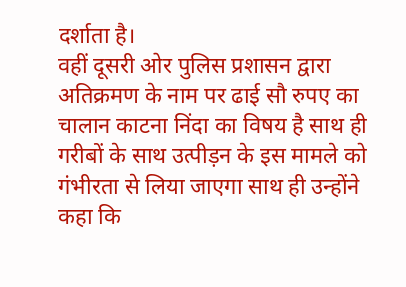दर्शाता है।
वहीं दूसरी ओर पुलिस प्रशासन द्वारा अतिक्रमण के नाम पर ढाई सौ रुपए का चालान काटना निंदा का विषय है साथ ही गरीबों के साथ उत्पीड़न के इस मामले को गंभीरता से लिया जाएगा साथ ही उन्होंने कहा कि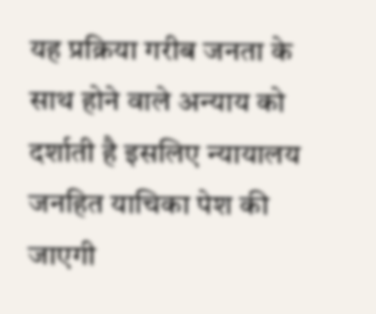यह प्रक्रिया गरीब जनता के साथ होने वाले अन्याय को दर्शाती है इसलिए न्यायालय जनहित याचिका पेश की जाएगी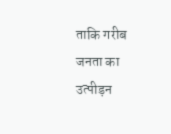ताकि गरीब जनता का उत्पीड़न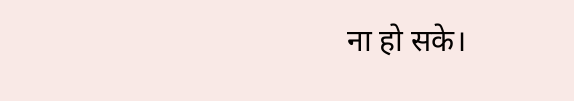ना हो सके।